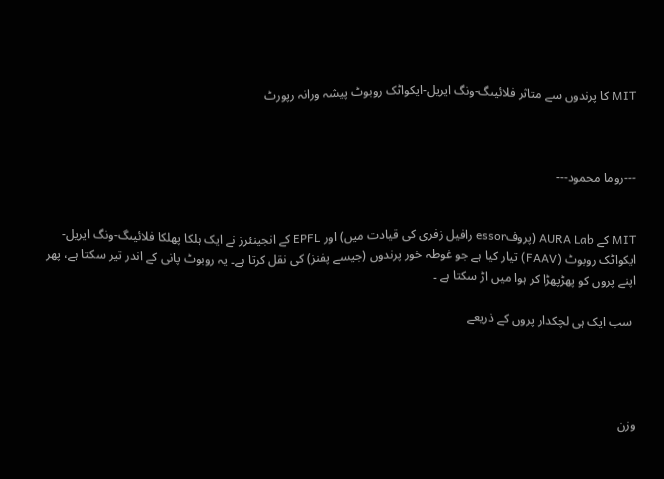MIT کا پرندوں سے متاثر فلائیںگ-ونگ ایریل-ایکواٹک روبوٹ پیشہ ورانہ رپورٹ



---روما محمود---


MIT کے AURA Lab (پروفessor رافیل زفری کی قیادت میں) اور EPFL کے انجینئرز نے ایک ہلکا پھلکا فلائیںگ-ونگ ایریل-ایکواٹک روبوٹ (FAAV) تیار کیا ہے جو غوطہ خور پرندوں (جیسے پفنز) کی نقل کرتا ہے۔ یہ روبوٹ پانی کے اندر تیر سکتا ہے، پھر اپنے پروں کو پھڑپھڑا کر ہوا میں اڑ سکتا ہے ۔

 سب ایک ہی لچکدار پروں کے ذریعے




وزن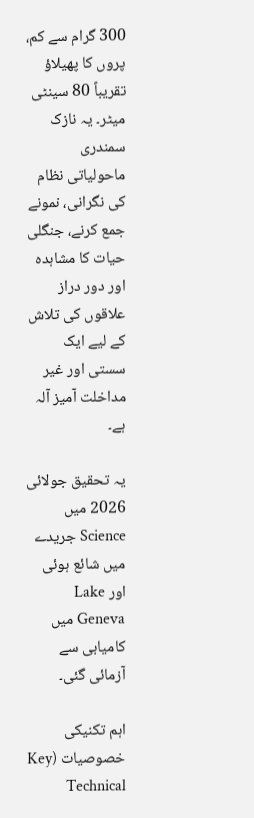300 گرام سے کم، پروں کا پھیلاؤ تقریباً 80 سینٹی میٹر۔ یہ نازک سمندری ماحولیاتی نظام کی نگرانی، نمونے جمع کرنے، جنگلی حیات کا مشاہدہ اور دور دراز علاقوں کی تلاش کے لیے ایک سستی اور غیر مداخلت آمیز آلہ ہے۔

یہ تحقیق جولائی 2026 میں Science جریدے میں شائع ہوئی اور Lake Geneva میں کامیابی سے آزمائی گئی۔

اہم تکنیکی خصوصیات (Key Technical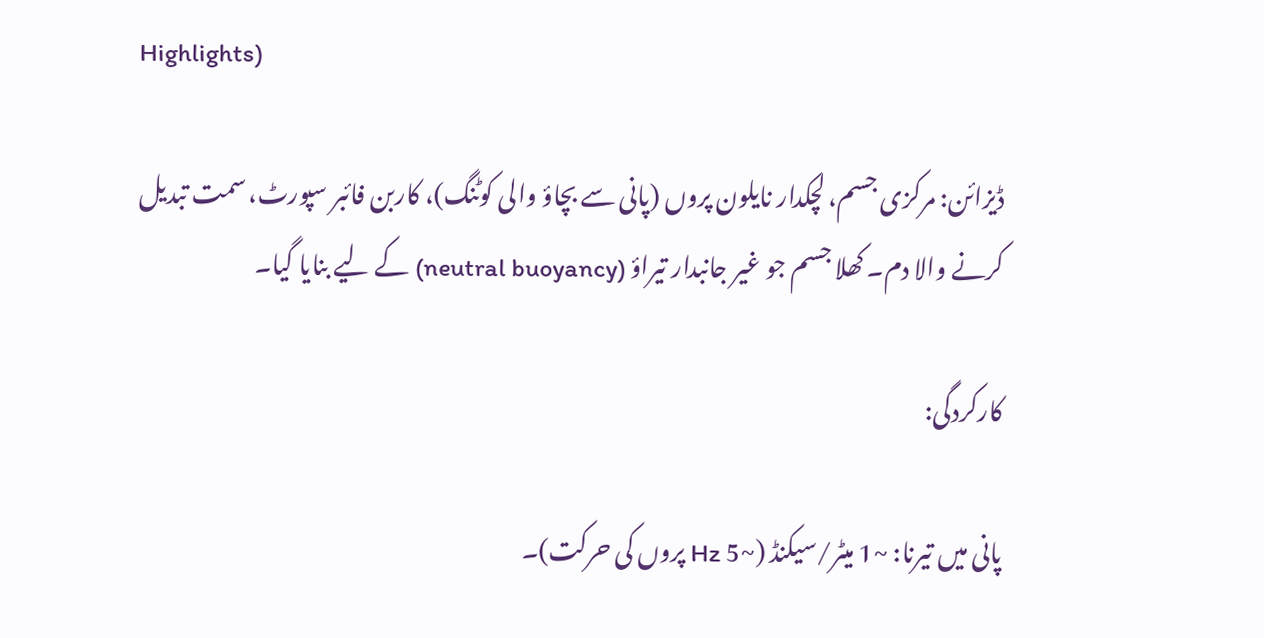Highlights)

ڈیزائن: مرکزی جسم، لچکدار نایلون پروں (پانی سے بچاؤ والی کوٹنگ)، کاربن فائبر سپورٹ، سمت تبدیل کرنے والا دم۔ کھلا جسم جو غیر جانبدار تیراؤ (neutral buoyancy) کے لیے بنایا گیا۔

کارکردگی:

پانی میں تیرنا: ~1 میٹر/سیکنڈ (~5 Hz پروں کی حرکت)۔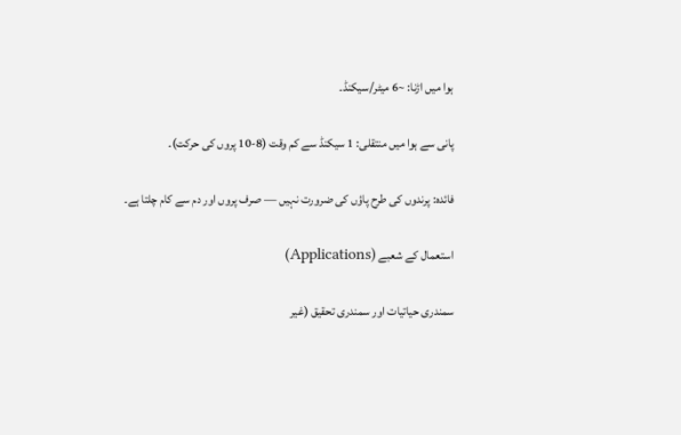ہوا میں اڑنا: ~6 میٹر/سیکنڈ۔

پانی سے ہوا میں منتقلی: 1 سیکنڈ سے کم وقت (8-10 پروں کی حرکت)۔

فائدہ: پرندوں کی طرح پاؤں کی ضرورت نہیں — صرف پروں اور دم سے کام چلتا ہے۔

استعمال کے شعبے (Applications)

سمندری حیاتیات اور سمندری تحقیق (غیر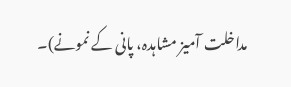مداخلت آمیز مشاہدہ، پانی کے نمونے)۔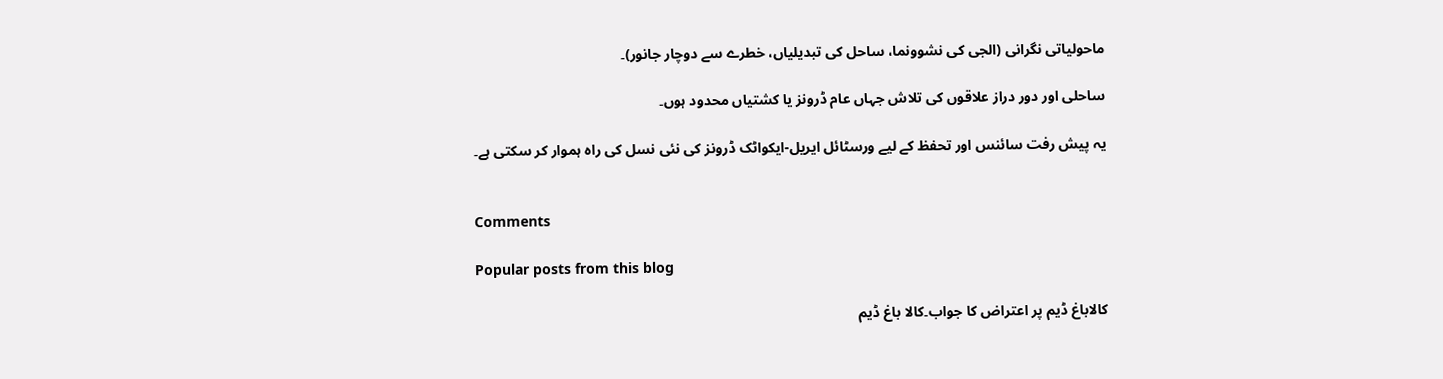ماحولیاتی نگرانی (الجی کی نشوونما، ساحل کی تبدیلیاں، خطرے سے دوچار جانور)۔

ساحلی اور دور دراز علاقوں کی تلاش جہاں عام ڈرونز یا کشتیاں محدود ہوں۔

یہ پیش رفت سائنس اور تحفظ کے لیے ورسٹائل ایریل-ایکواٹک ڈرونز کی نئی نسل کی راہ ہموار کر سکتی ہے۔


Comments

Popular posts from this blog

کالاباغ ڈیم پر اعتراض کا جواب۔کالا باغ ڈیم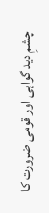چشمِ دید گواہی اور قومی ضرورت کا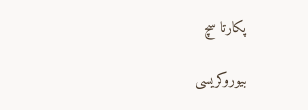پکارتا سچ

بیوروکریسی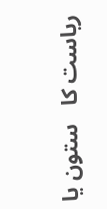ریاست کا   ستون یا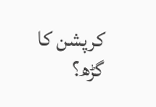کرپشن کا گڑھ؟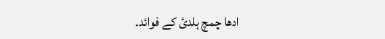ادھا چمچ ہلدئ کے فوائد۔